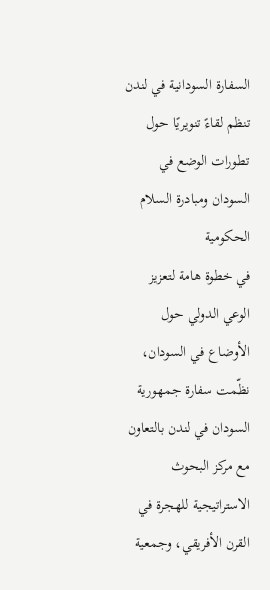السفارة السودانية في لندن تنظم لقاءً تنويريًا حول تطورات الوضع في السودان ومبادرة السلام الحكومية
في خطوة هامة لتعزيز الوعي الدولي حول الأوضاع في السودان، نظّمت سفارة جمهورية السودان في لندن بالتعاون مع مركز البحوث الاستراتيجية للهجرة في القرن الأفريقي، وجمعية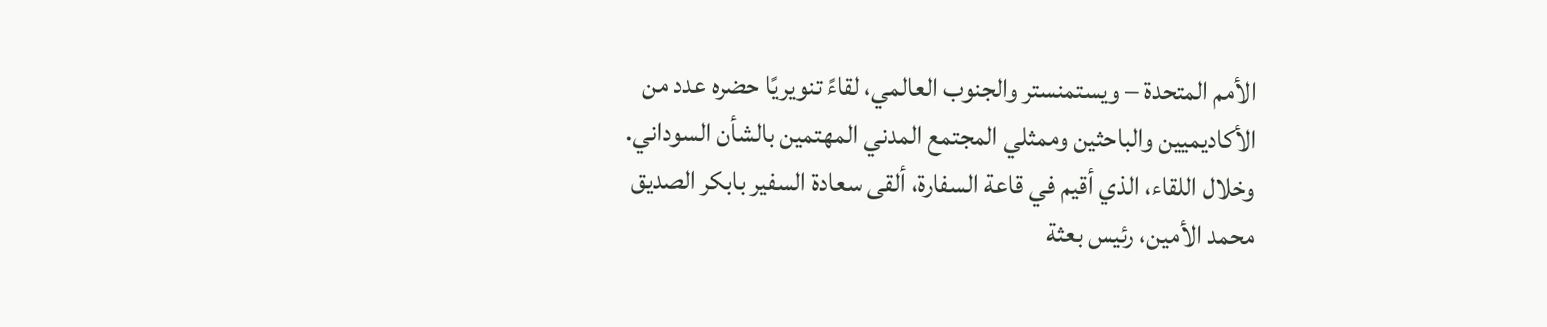الأمم المتحدة – ويستمنستر والجنوب العالمي، لقاءً تنويريًا حضره عدد من الأكاديميين والباحثين وممثلي المجتمع المدني المهتمين بالشأن السوداني.
وخلال اللقاء، الذي أقيم في قاعة السفارة، ألقى سعادة السفير بابكر الصديق محمد الأمين، رئيس بعثة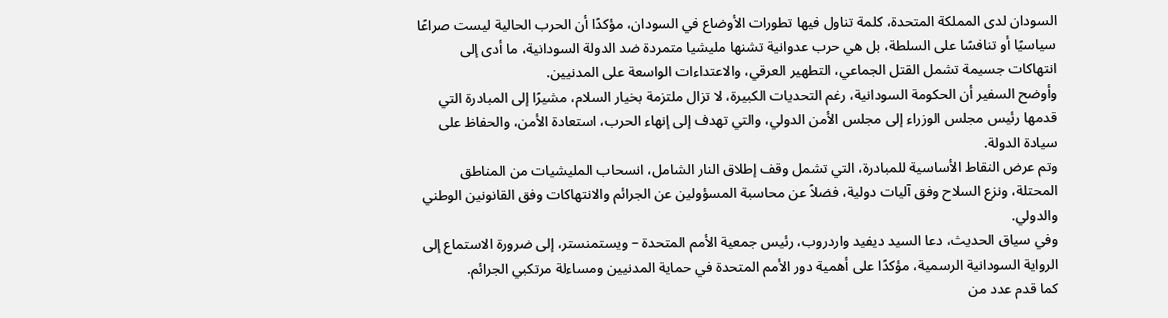السودان لدى المملكة المتحدة، كلمة تناول فيها تطورات الأوضاع في السودان، مؤكدًا أن الحرب الحالية ليست صراعًا سياسيًا أو تنافسًا على السلطة، بل هي حرب عدوانية تشنها مليشيا متمردة ضد الدولة السودانية، ما أدى إلى انتهاكات جسيمة تشمل القتل الجماعي، التطهير العرقي، والاعتداءات الواسعة على المدنيين.
وأوضح السفير أن الحكومة السودانية، رغم التحديات الكبيرة، لا تزال ملتزمة بخيار السلام، مشيرًا إلى المبادرة التي قدمها رئيس مجلس الوزراء إلى مجلس الأمن الدولي، والتي تهدف إلى إنهاء الحرب، استعادة الأمن، والحفاظ على سيادة الدولة.
وتم عرض النقاط الأساسية للمبادرة، التي تشمل وقف إطلاق النار الشامل، انسحاب المليشيات من المناطق المحتلة، ونزع السلاح وفق آليات دولية، فضلاً عن محاسبة المسؤولين عن الجرائم والانتهاكات وفق القانونين الوطني والدولي.
وفي سياق الحديث، دعا السيد ديفيد واردروب، رئيس جمعية الأمم المتحدة – ويستمنستر، إلى ضرورة الاستماع إلى الرواية السودانية الرسمية، مؤكدًا على أهمية دور الأمم المتحدة في حماية المدنيين ومساءلة مرتكبي الجرائم.
كما قدم عدد من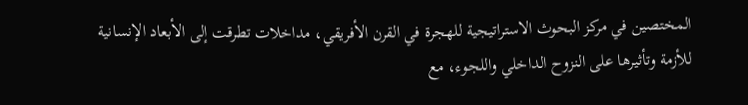المختصين في مركز البحوث الاستراتيجية للهجرة في القرن الأفريقي، مداخلات تطرقت إلى الأبعاد الإنسانية للأزمة وتأثيرها على النزوح الداخلي واللجوء، مع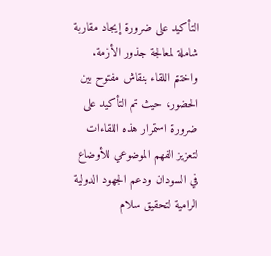التأكيد على ضرورة إيجاد مقاربة شاملة لمعالجة جذور الأزمة.
واختتم اللقاء بنقاش مفتوح بين الحضور، حيث تم التأكيد على ضرورة استمرار هذه اللقاءات لتعزيز الفهم الموضوعي للأوضاع في السودان ودعم الجهود الدولية الرامية لتحقيق سلام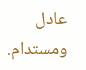عادل ومستدام.